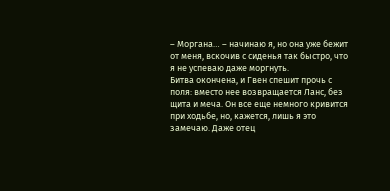– Моргана… – начинаю я, но она уже бежит от меня, вскочив с сиденья так быстро, что я не успеваю даже моргнуть.
Битва окончена, и Гвен спешит прочь с поля: вместо нее возвращается Ланс, без щита и меча. Он все еще немного кривится при ходьбе, но, кажется, лишь я это замечаю. Даже отец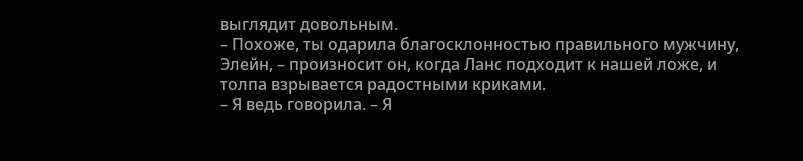выглядит довольным.
– Похоже, ты одарила благосклонностью правильного мужчину, Элейн, – произносит он, когда Ланс подходит к нашей ложе, и толпа взрывается радостными криками.
– Я ведь говорила. – Я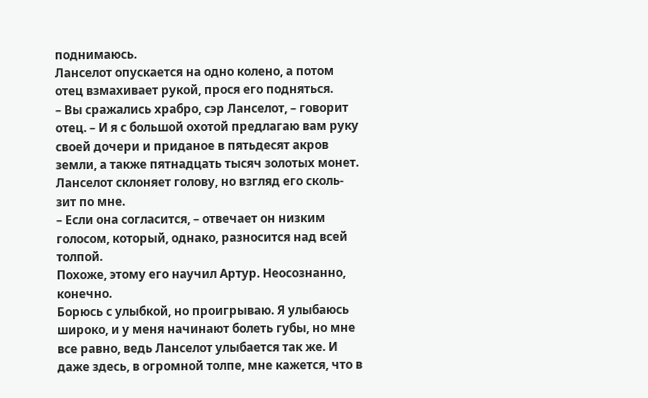поднимаюсь.
Ланселот опускается на одно колено, а потом отец взмахивает рукой, прося его подняться.
– Вы сражались храбро, сэр Ланселот, – говорит отец. – И я с большой охотой предлагаю вам руку своей дочери и приданое в пятьдесят акров земли, а также пятнадцать тысяч золотых монет.
Ланселот склоняет голову, но взгляд его сколь-зит по мне.
– Если она согласится, – отвечает он низким голосом, который, однако, разносится над всей толпой.
Похоже, этому его научил Артур. Неосознанно, конечно.
Борюсь с улыбкой, но проигрываю. Я улыбаюсь широко, и у меня начинают болеть губы, но мне все равно, ведь Ланселот улыбается так же. И даже здесь, в огромной толпе, мне кажется, что в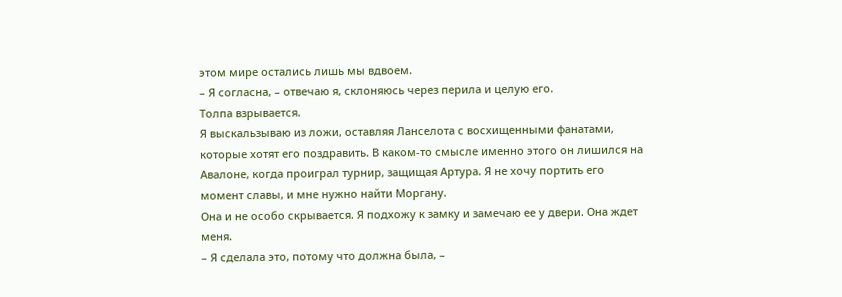этом мире остались лишь мы вдвоем.
– Я согласна, – отвечаю я, склоняюсь через перила и целую его.
Толпа взрывается.
Я выскальзываю из ложи, оставляя Ланселота с восхищенными фанатами, которые хотят его поздравить. В каком-то смысле именно этого он лишился на Авалоне, когда проиграл турнир, защищая Артура. Я не хочу портить его момент славы, и мне нужно найти Моргану.
Она и не особо скрывается. Я подхожу к замку и замечаю ее у двери. Она ждет меня.
– Я сделала это, потому что должна была, –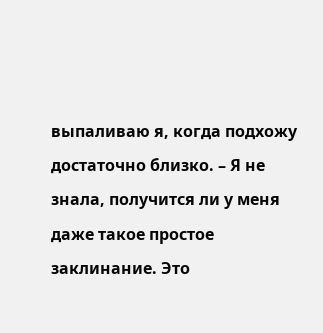выпаливаю я, когда подхожу достаточно близко. – Я не знала, получится ли у меня даже такое простое заклинание. Это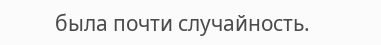была почти случайность.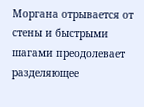Моргана отрывается от стены и быстрыми шагами преодолевает разделяющее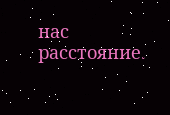нас расстояние.